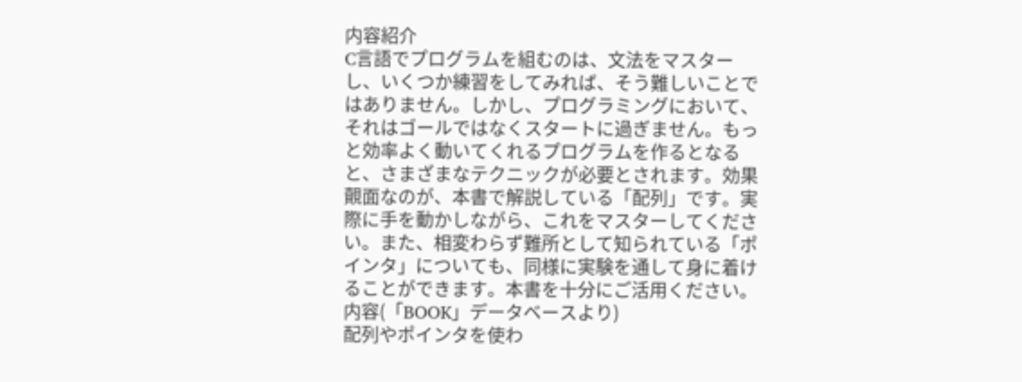内容紹介
C言語でプログラムを組むのは、文法をマスターし、いくつか練習をしてみれば、そう難しいことではありません。しかし、プログラミングにおいて、それはゴールではなくスタートに過ぎません。もっと効率よく動いてくれるプログラムを作るとなると、さまざまなテクニックが必要とされます。効果覿面なのが、本書で解説している「配列」です。実際に手を動かしながら、これをマスターしてください。また、相変わらず難所として知られている「ポインタ」についても、同様に実験を通して身に着けることができます。本書を十分にご活用ください。
内容(「BOOK」データベースより)
配列やポインタを使わ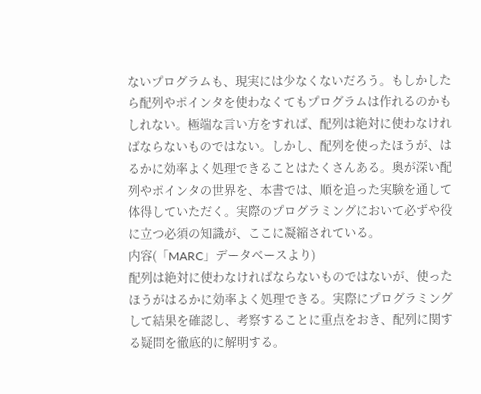ないプログラムも、現実には少なくないだろう。もしかしたら配列やポインタを使わなくてもプログラムは作れるのかもしれない。極端な言い方をすれば、配列は絶対に使わなければならないものではない。しかし、配列を使ったほうが、はるかに効率よく処理できることはたくさんある。奥が深い配列やポインタの世界を、本書では、順を追った実験を通して体得していただく。実際のプログラミングにおいて必ずや役に立つ必須の知識が、ここに凝縮されている。
内容(「MARC」データベースより)
配列は絶対に使わなければならないものではないが、使ったほうがはるかに効率よく処理できる。実際にプログラミングして結果を確認し、考察することに重点をおき、配列に関する疑問を徹底的に解明する。